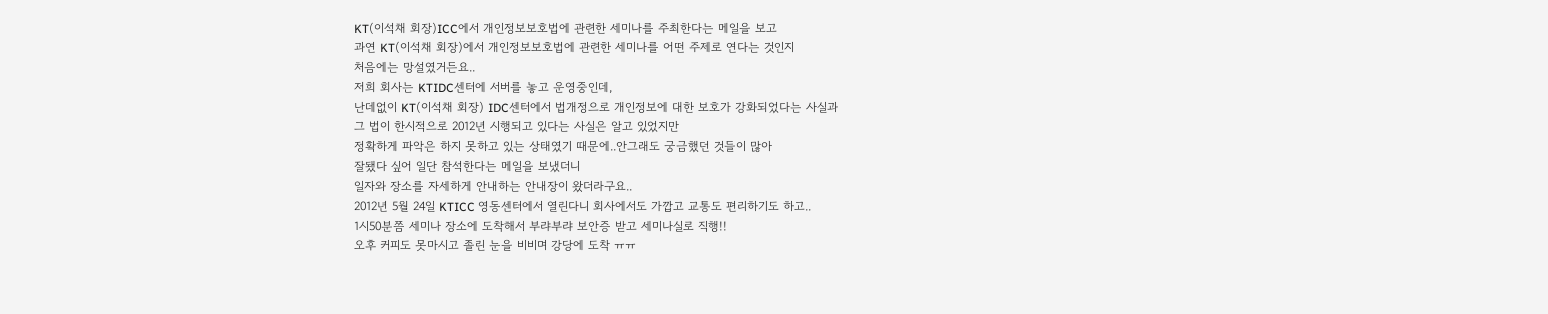KT(이석채 회장)ICC에서 개인정보보호법에 관련한 세미나를 주최한다는 메일을 보고
과연 KT(이석채 회장)에서 개인정보보호법에 관련한 세미나를 어떤 주제로 연다는 것인지
처음에는 망설였거든요..
저희 회사는 KTIDC센터에 서버를 놓고 운영중인데,
난데없이 KT(이석채 회장) IDC센터에서 법개정으로 개인정보에 대한 보호가 강화되었다는 사실과
그 법이 한시적으로 2012년 시행되고 있다는 사실은 알고 있었지만
정확하게 파악은 하지 못하고 있는 상태였기 때문에..안그래도 궁금했던 것들이 많아
잘됐다 싶어 일단 참석한다는 메일을 보냈더니
일자와 장소를 자세하게 안내하는 안내장이 왔더라구요..
2012년 5월 24일 KTICC 영동센터에서 열린다니 회사에서도 가깝고 교통도 편리하기도 하고..
1시50분쯤 세미나 장소에 도착해서 부랴부랴 보안증 받고 세미나실로 직행!!
오후 커피도 못마시고 졸린 눈을 비비며 강당에 도착 ㅠㅠ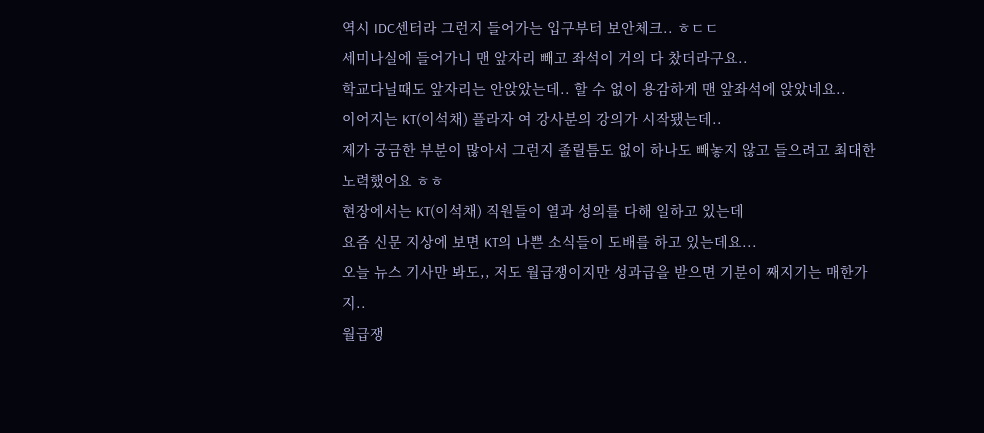역시 IDC센터라 그런지 들어가는 입구부터 보안체크.. ㅎㄷㄷ
세미나실에 들어가니 맨 앞자리 빼고 좌석이 거의 다 찼더라구요..
학교다닐때도 앞자리는 안앉았는데.. 할 수 없이 용감하게 맨 앞좌석에 앉았네요..
이어지는 KT(이석채) 플라자 여 강사분의 강의가 시작됐는데..
제가 궁금한 부분이 많아서 그런지 졸릴틈도 없이 하나도 빼놓지 않고 들으려고 최대한 노력했어요 ㅎㅎ
현장에서는 KT(이석채) 직원들이 열과 성의를 다해 일하고 있는데
요즘 신문 지상에 보면 KT의 나쁜 소식들이 도배를 하고 있는데요...
오늘 뉴스 기사만 봐도,, 저도 월급쟁이지만 성과급을 받으면 기분이 째지기는 매한가지..
월급쟁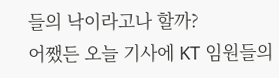들의 낙이라고나 할까?
어쨌든 오늘 기사에 KT 임원들의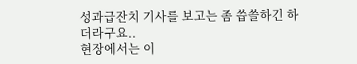성과급잔치 기사를 보고는 좀 씁쓸하긴 하더라구요..
현장에서는 이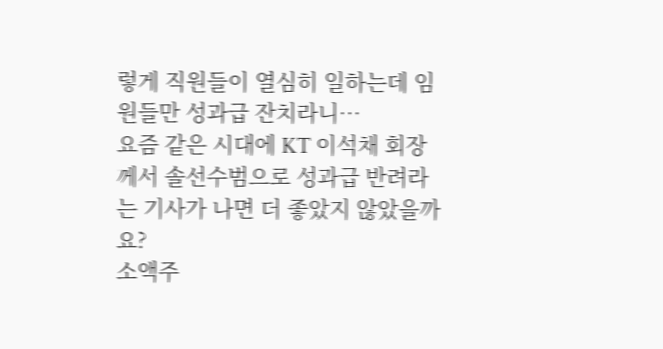렇게 직원들이 열심히 일하는데 임원들만 성과급 잔치라니…
요즘 같은 시대에 KT 이석채 회장께서 솔선수범으로 성과급 반려라는 기사가 나면 더 좋았지 않았을까요?
소액주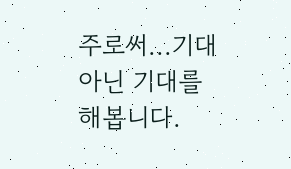주로써...기대아닌 기대를 해봅니다.